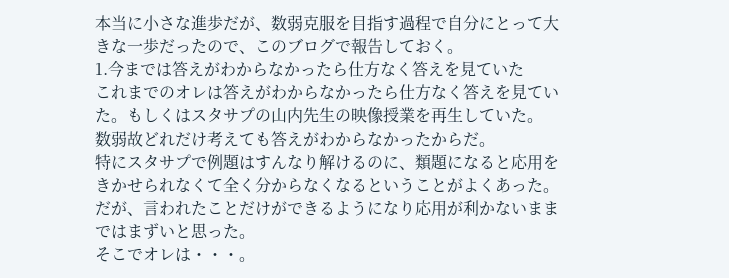本当に小さな進歩だが、数弱克服を目指す過程で自分にとって大きな一歩だったので、このブログで報告しておく。
1.今までは答えがわからなかったら仕方なく答えを見ていた
これまでのオレは答えがわからなかったら仕方なく答えを見ていた。もしくはスタサプの山内先生の映像授業を再生していた。
数弱故どれだけ考えても答えがわからなかったからだ。
特にスタサプで例題はすんなり解けるのに、類題になると応用をきかせられなくて全く分からなくなるということがよくあった。
だが、言われたことだけができるようになり応用が利かないままではまずいと思った。
そこでオレは・・・。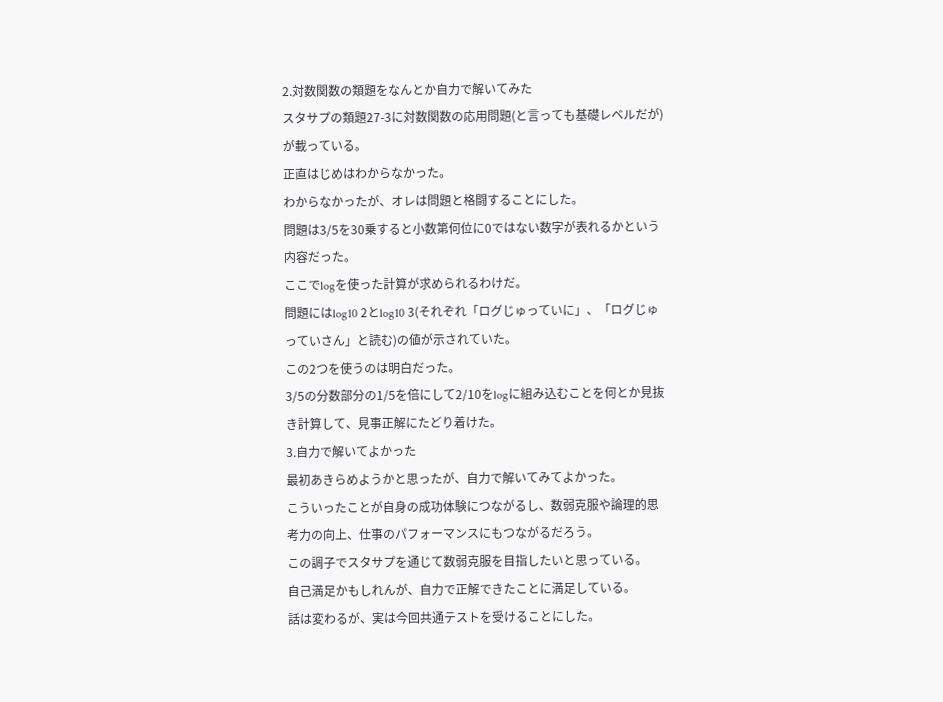2.対数関数の類題をなんとか自力で解いてみた
スタサプの類題27-3に対数関数の応用問題(と言っても基礎レベルだが)が載っている。
正直はじめはわからなかった。
わからなかったが、オレは問題と格闘することにした。
問題は3/5を30乗すると小数第何位に0ではない数字が表れるかという内容だった。
ここでlogを使った計算が求められるわけだ。
問題にはlog10 2とlog10 3(それぞれ「ログじゅっていに」、「ログじゅっていさん」と読む)の値が示されていた。
この2つを使うのは明白だった。
3/5の分数部分の1/5を倍にして2/10をlogに組み込むことを何とか見抜き計算して、見事正解にたどり着けた。
3.自力で解いてよかった
最初あきらめようかと思ったが、自力で解いてみてよかった。
こういったことが自身の成功体験につながるし、数弱克服や論理的思考力の向上、仕事のパフォーマンスにもつながるだろう。
この調子でスタサプを通じて数弱克服を目指したいと思っている。
自己満足かもしれんが、自力で正解できたことに満足している。
話は変わるが、実は今回共通テストを受けることにした。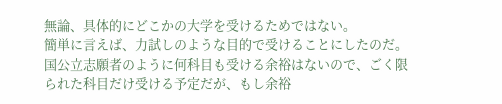無論、具体的にどこかの大学を受けるためではない。
簡単に言えば、力試しのような目的で受けることにしたのだ。
国公立志願者のように何科目も受ける余裕はないので、ごく限られた科目だけ受ける予定だが、もし余裕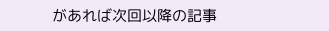があれば次回以降の記事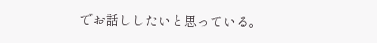でお話ししたいと思っている。